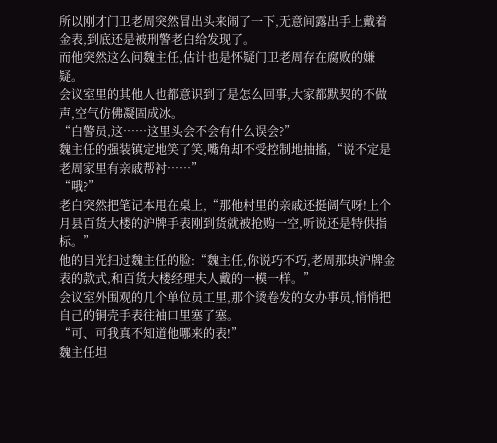所以刚才门卫老周突然冒出头来闹了一下,无意间露出手上戴着金表,到底还是被刑警老白给发现了。
而他突然这么问魏主任,估计也是怀疑门卫老周存在腐败的嫌疑。
会议室里的其他人也都意识到了是怎么回事,大家都默契的不做声,空气仿佛凝固成冰。
“白警员,这……这里头会不会有什么误会?”
魏主任的强装镇定地笑了笑,嘴角却不受控制地抽搐,“说不定是老周家里有亲戚帮衬……”
“哦?”
老白突然把笔记本甩在桌上,“那他村里的亲戚还挺阔气呀!上个月县百货大楼的沪牌手表刚到货就被抢购一空,听说还是特供指标。”
他的目光扫过魏主任的脸:“魏主任,你说巧不巧,老周那块沪牌金表的款式,和百货大楼经理夫人戴的一模一样。”
会议室外围观的几个单位员工里,那个烫卷发的女办事员,悄悄把自己的铜壳手表往袖口里塞了塞。
“可、可我真不知道他哪来的表!”
魏主任坦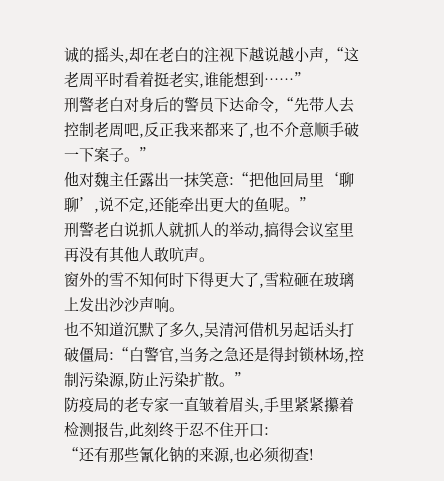诚的摇头,却在老白的注视下越说越小声,“这老周平时看着挺老实,谁能想到……”
刑警老白对身后的警员下达命令,“先带人去控制老周吧,反正我来都来了,也不介意顺手破一下案子。”
他对魏主任露出一抹笑意:“把他回局里‘聊聊’,说不定,还能牵出更大的鱼呢。”
刑警老白说抓人就抓人的举动,搞得会议室里再没有其他人敢吭声。
窗外的雪不知何时下得更大了,雪粒砸在玻璃上发出沙沙声响。
也不知道沉默了多久,吴清河借机另起话头打破僵局:“白警官,当务之急还是得封锁林场,控制污染源,防止污染扩散。”
防疫局的老专家一直皱着眉头,手里紧紧攥着检测报告,此刻终于忍不住开口:
“还有那些氰化钠的来源,也必须彻查!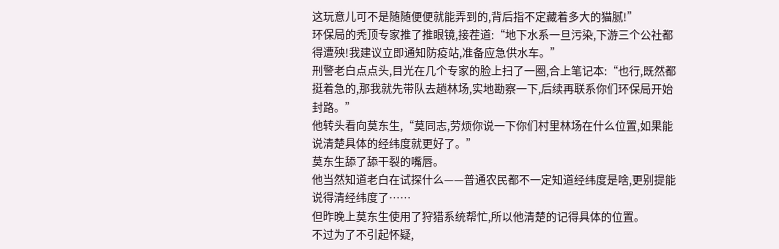这玩意儿可不是随随便便就能弄到的,背后指不定藏着多大的猫腻!”
环保局的秃顶专家推了推眼镜,接茬道:“地下水系一旦污染,下游三个公社都得遭殃!我建议立即通知防疫站,准备应急供水车。”
刑警老白点点头,目光在几个专家的脸上扫了一圈,合上笔记本:“也行,既然都挺着急的,那我就先带队去趟林场,实地勘察一下,后续再联系你们环保局开始封路。”
他转头看向莫东生,“莫同志,劳烦你说一下你们村里林场在什么位置,如果能说清楚具体的经纬度就更好了。”
莫东生舔了舔干裂的嘴唇。
他当然知道老白在试探什么——普通农民都不一定知道经纬度是啥,更别提能说得清经纬度了……
但昨晚上莫东生使用了狩猎系统帮忙,所以他清楚的记得具体的位置。
不过为了不引起怀疑,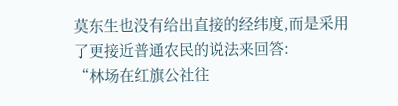莫东生也没有给出直接的经纬度,而是采用了更接近普通农民的说法来回答:
“林场在红旗公社往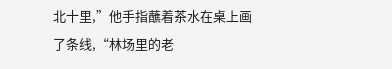北十里,”他手指蘸着茶水在桌上画了条线,“林场里的老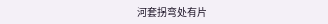河套拐弯处有片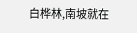白桦林,南坡就在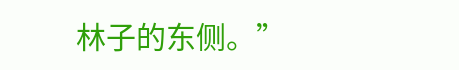林子的东侧。”